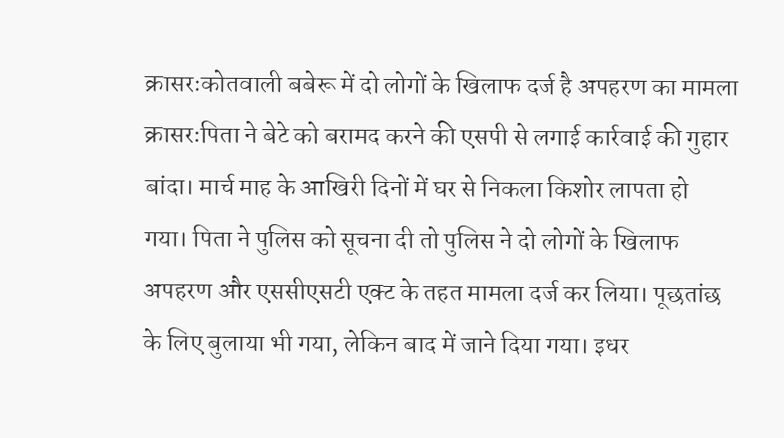क्रासरःकोतवाली बबेरू में दो लोगों के खिलाफ दर्ज है अपहरण का मामला
क्रासरःपिता ने बेटे को बरामद करने की एसपी से लगाई कार्रवाई की गुहार
बांदा। मार्च माह के आखिरी दिनों में घर से निकला किशोर लापता हो गया। पिता ने पुलिस को सूचना दी तो पुलिस ने दो लोगों के खिलाफ अपहरण और एससीएसटी एक्ट के तहत मामला दर्ज कर लिया। पूछतांछ के लिए बुलाया भी गया, लेकिन बाद में जाने दिया गया। इधर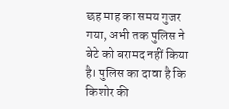छह माह का समय गुजर गया, अभी तक पुलिस ने बेटे को बरामद नहीं किया है। पुलिस का दावा है कि किशोर की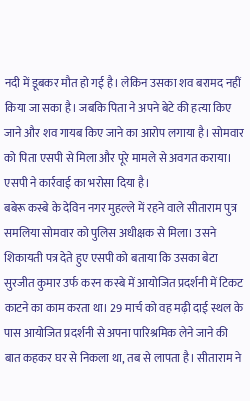नदी में डूबकर मौत हो गई है। लेकिन उसका शव बरामद नहीं किया जा सका है। जबकि पिता ने अपने बेटे की हत्या किए जाने और शव गायब किए जाने का आरोप लगाया है। सोमवार को पिता एसपी से मिला और पूरे मामले से अवगत कराया। एसपी ने कार्रवाई का भरोसा दिया है।
बबेरू कस्बे के देविन नगर मुहल्ले में रहने वाले सीताराम पुत्र समलिया सोमवार को पुलिस अधीक्षक से मिला। उसने शिकायती पत्र देते हुए एसपी को बताया कि उसका बेटा सुरजीत कुमार उर्फ करन कस्बे में आयोजित प्रदर्शनी में टिकट काटने का काम करता था। 29 मार्च को वह मढ़ी दाई स्थल के पास आयोजित प्रदर्शनी से अपना पारिश्रमिक लेने जाने की बात कहकर घर से निकला था, तब से लापता है। सीताराम ने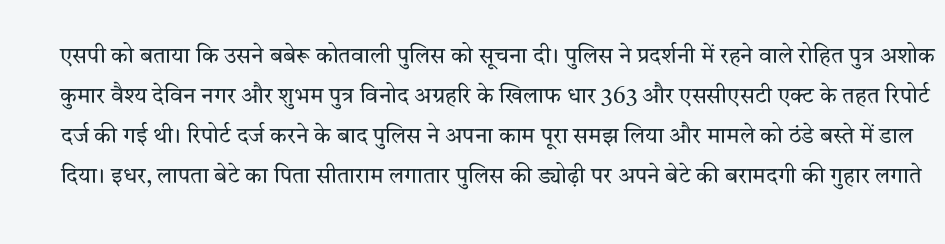एसपी को बताया कि उसने बबेरू कोतवाली पुलिस को सूचना दी। पुलिस ने प्रदर्शनी में रहने वाले रोहित पुत्र अशोक कुमार वैश्य देविन नगर और शुभम पुत्र विनोद अग्रहरि के खिलाफ धार 363 और एससीएसटी एक्ट के तहत रिपोर्ट दर्ज की गई थी। रिपोर्ट दर्ज करने के बाद पुलिस ने अपना काम पूरा समझ लिया और मामले को ठंडे बस्ते में डाल दिया। इधर, लापता बेटे का पिता सीताराम लगातार पुलिस की ड्योढ़ी पर अपने बेटे की बरामदगी की गुहार लगाते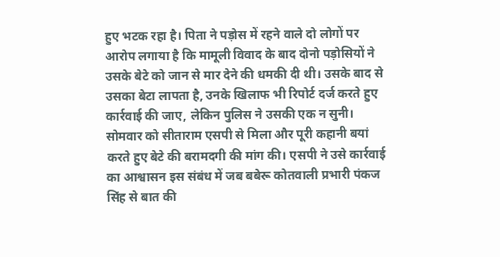हुए भटक रहा है। पिता ने पड़ोस में रहने वाले दो लोगों पर आरोप लगाया है कि मामूली विवाद के बाद दोनो पड़ोसियों ने उसके बेटे को जान से मार देने की धमकी दी थी। उसके बाद से उसका बेटा लापता है, उनके खिलाफ भी रिपोर्ट दर्ज करते हुए कार्रवाई की जाए, लेकिन पुलिस ने उसकी एक न सुनी। सोमवार को सीताराम एसपी से मिला और पूरी कहानी बयां करते हुए बेटे की बरामदगी की मांग की। एसपी ने उसे कार्रवाई का आश्वासन इस संबंध में जब बबेरू कोतवाली प्रभारी पंकज सिंह से बात की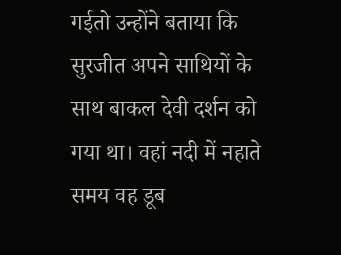गईतो उन्होंने बताया कि सुरजीत अपने साथियों के साथ बाकल देवी दर्शन को गया था। वहां नदी में नहाते समय वह डूब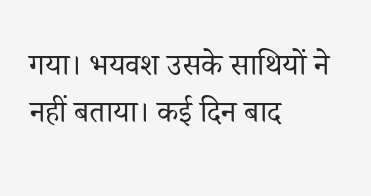गया। भयवश उसके साथियों ने नहीं बताया। कई दिन बाद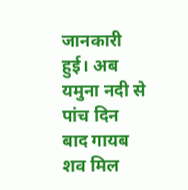जानकारी हुई। अब यमुना नदी से पांच दिन बाद गायब शव मिल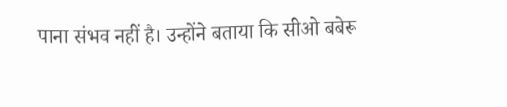पाना संभव नहीं है। उन्होंने बताया कि सीओ बबेरू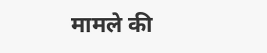मामले की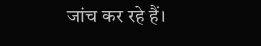जांच कर रहे हैं।